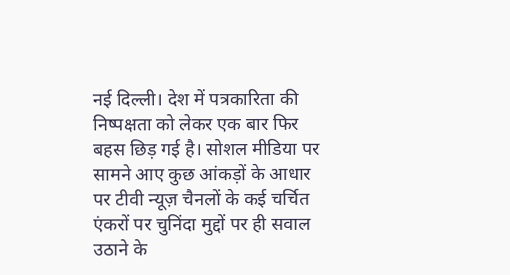नई दिल्ली। देश में पत्रकारिता की निष्पक्षता को लेकर एक बार फिर बहस छिड़ गई है। सोशल मीडिया पर सामने आए कुछ आंकड़ों के आधार पर टीवी न्यूज़ चैनलों के कई चर्चित एंकरों पर चुनिंदा मुद्दों पर ही सवाल उठाने के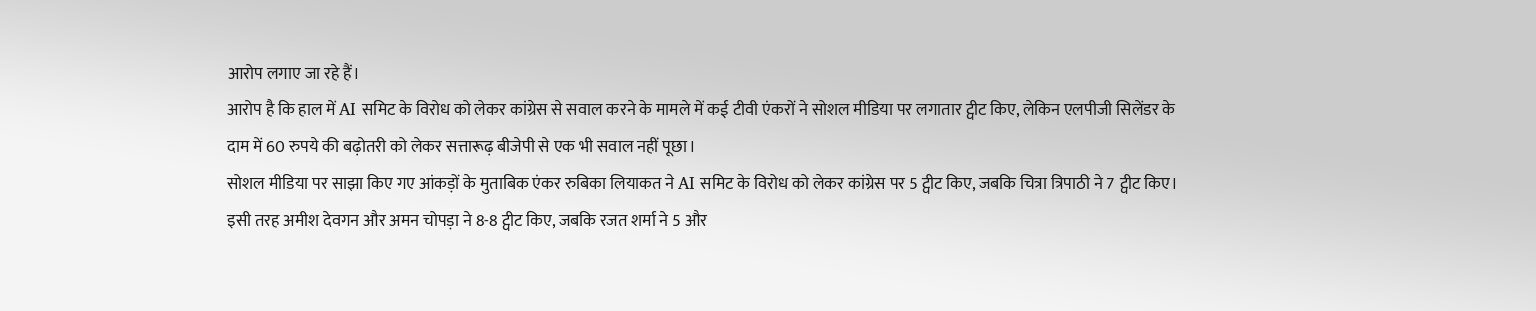आरोप लगाए जा रहे हैं।
आरोप है कि हाल में AI समिट के विरोध को लेकर कांग्रेस से सवाल करने के मामले में कई टीवी एंकरों ने सोशल मीडिया पर लगातार ट्वीट किए, लेकिन एलपीजी सिलेंडर के दाम में 60 रुपये की बढ़ोतरी को लेकर सत्तारूढ़ बीजेपी से एक भी सवाल नहीं पूछा।
सोशल मीडिया पर साझा किए गए आंकड़ों के मुताबिक एंकर रुबिका लियाकत ने AI समिट के विरोध को लेकर कांग्रेस पर 5 ट्वीट किए, जबकि चित्रा त्रिपाठी ने 7 ट्वीट किए। इसी तरह अमीश देवगन और अमन चोपड़ा ने 8-8 ट्वीट किए, जबकि रजत शर्मा ने 5 और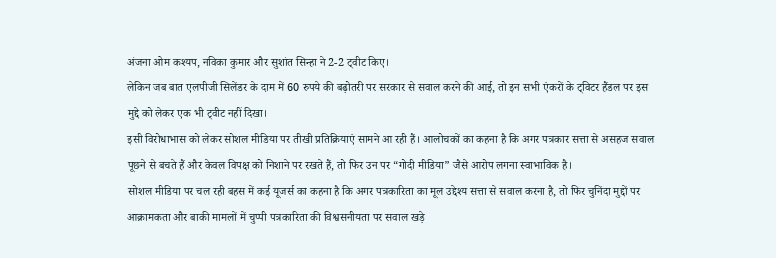अंजना ओम कश्यप, नविका कुमार और सुशांत सिन्हा ने 2-2 ट्वीट किए।
लेकिन जब बात एलपीजी सिलेंडर के दाम में 60 रुपये की बढ़ोतरी पर सरकार से सवाल करने की आई, तो इन सभी एंकरों के ट्विटर हैंडल पर इस मुद्दे को लेकर एक भी ट्वीट नहीं दिखा।
इसी विरोधाभास को लेकर सोशल मीडिया पर तीखी प्रतिक्रियाएं सामने आ रही हैं। आलोचकों का कहना है कि अगर पत्रकार सत्ता से असहज सवाल पूछने से बचते हैं और केवल विपक्ष को निशाने पर रखते हैं, तो फिर उन पर “गोदी मीडिया” जैसे आरोप लगना स्वाभाविक है।
सोशल मीडिया पर चल रही बहस में कई यूजर्स का कहना है कि अगर पत्रकारिता का मूल उद्देश्य सत्ता से सवाल करना है, तो फिर चुनिंदा मुद्दों पर आक्रामकता और बाकी मामलों में चुप्पी पत्रकारिता की विश्वसनीयता पर सवाल खड़े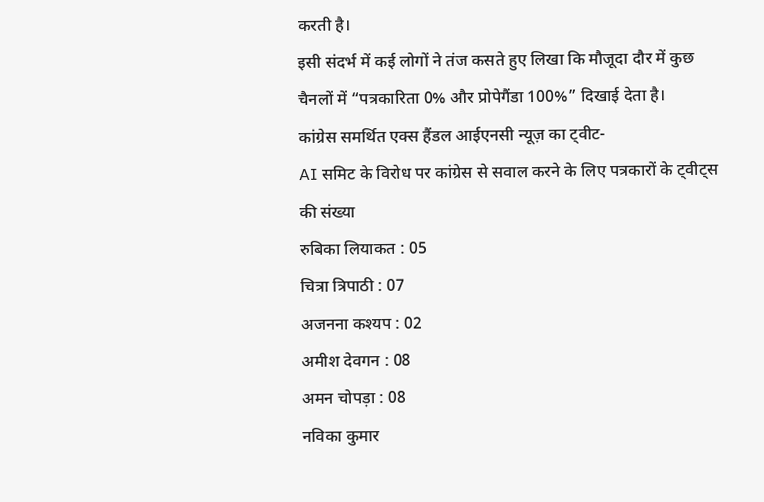करती है।
इसी संदर्भ में कई लोगों ने तंज कसते हुए लिखा कि मौजूदा दौर में कुछ चैनलों में “पत्रकारिता 0% और प्रोपेगैंडा 100%” दिखाई देता है।
कांग्रेस समर्थित एक्स हैंडल आईएनसी न्यूज़ का ट्वीट-
AI समिट के विरोध पर कांग्रेस से सवाल करने के लिए पत्रकारों के ट्वीट्स की संख्या
रुबिका लियाकत : 05
चित्रा त्रिपाठी : 07
अजनना कश्यप : 02
अमीश देवगन : 08
अमन चोपड़ा : 08
नविका कुमार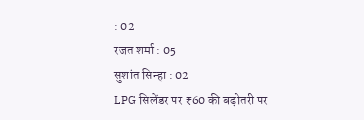: 02
रजत शर्मा : 05
सुशांत सिन्हा : 02
LPG सिलेंडर पर ₹60 की बढ़ोतरी पर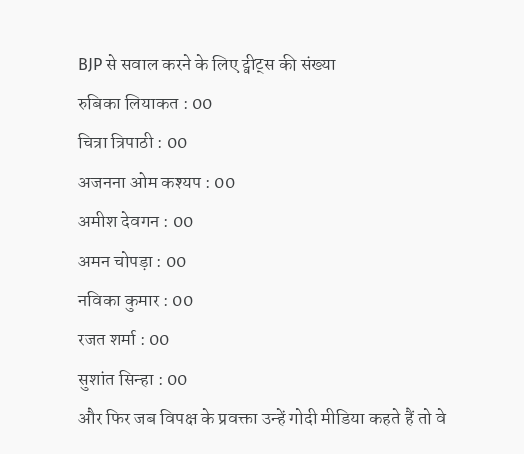BJP से सवाल करने के लिए ट्वीट्स की संख्या
रुबिका लियाकत : 00
चित्रा त्रिपाठी : 00
अजनना ओम कश्यप : 00
अमीश देवगन : 00
अमन चोपड़ा : 00
नविका कुमार : 00
रजत शर्मा : 00
सुशांत सिन्हा : 00
और फिर जब विपक्ष के प्रवक्ता उन्हें गोदी मीडिया कहते हैं तो वे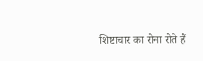शिष्टाचार का रोना रोते हैं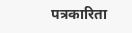पत्रकारिता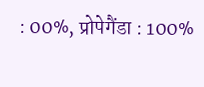: 00%, प्रोपेगैंडा : 100%